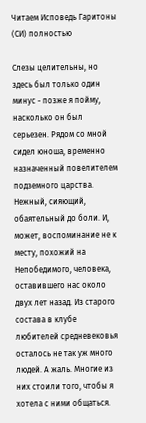Читаем Исповедь Гаритоны (СИ) полностью

Слезы целительны, но здесь был только один минус - позже я пойму, насколько он был серьезен. Рядом со мной сидел юноша, временно назначенный повелителем подземного царства. Нежный, сияющий, обаятельный до боли. И, может, воспоминание не к месту, похожий на Непобедимого, человека, оставившего нас около двух лет назад. Из старого состава в клубе любителей средневековья осталось не так уж много людей. А жаль. Многие из них стоили того, чтобы я хотела с ними общаться.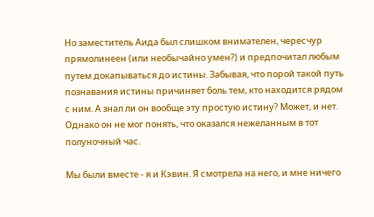Но заместитель Аида был слишком внимателен, чересчур прямолинеен (или необычайно умен?) и предпочитал любым путем докапываться до истины. Забывая, что порой такой путь познавания истины причиняет боль тем, кто находится рядом с ним. А знал ли он вообще эту простую истину? Может, и нет. Однако он не мог понять, что оказался нежеланным в тот полуночный час.

Мы были вместе - я и Кэвин. Я смотрела на него, и мне ничего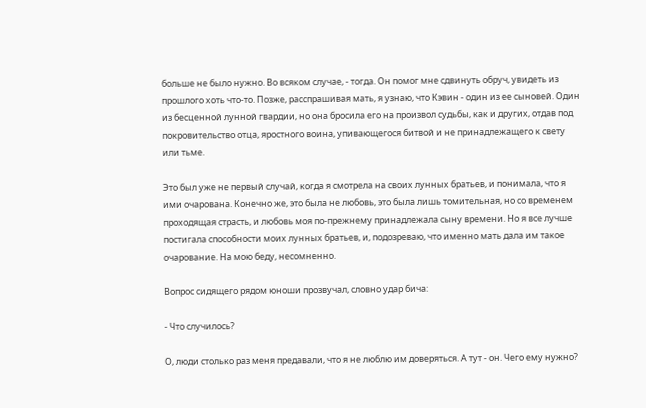больше не было нужно. Во всяком случае, - тогда. Он помог мне сдвинуть обруч, увидеть из прошлого хоть что-то. Позже, расспрашивая мать, я узнаю, что Кэвин - один из ее сыновей. Один из бесценной лунной гвардии, но она бросила его на произвол судьбы, как и других, отдав под покровительство отца, яростного воина, упивающегося битвой и не принадлежащего к свету или тьме.

Это был уже не первый случай, когда я смотрела на своих лунных братьев, и понимала, что я ими очарована. Конечно же, это была не любовь, это была лишь томительная, но со временем проходящая страсть, и любовь моя по-прежнему принадлежала сыну времени. Но я все лучше постигала способности моих лунных братьев, и, подозреваю, что именно мать дала им такое очарование. На мою беду, несомненно.

Вопрос сидящего рядом юноши прозвучал, словно удар бича:

- Что случилось?

О, люди столько раз меня предавали, что я не люблю им доверяться. А тут - он. Чего ему нужно?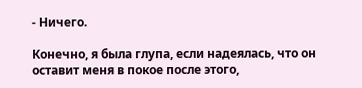- Ничего.

Конечно, я была глупа, если надеялась, что он оставит меня в покое после этого,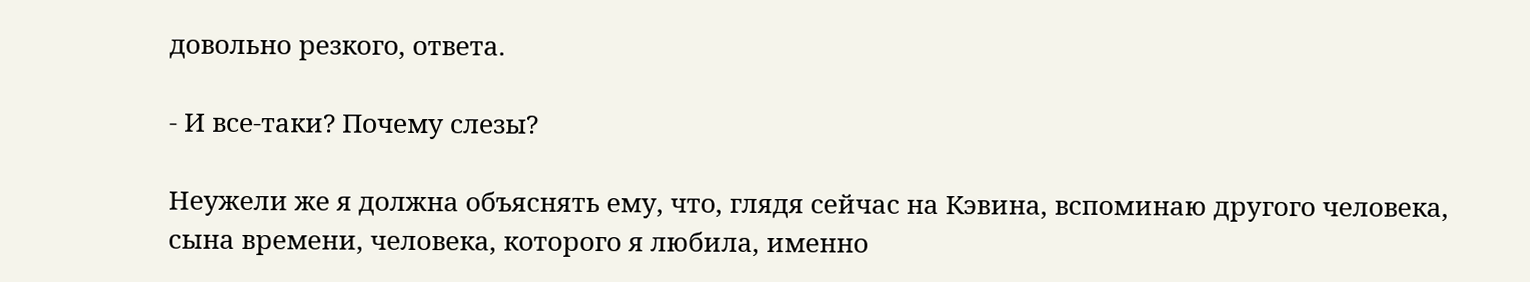довольно резкого, ответа.

- И все-таки? Почему слезы?

Неужели же я должна объяснять ему, что, глядя сейчас на Кэвина, вспоминаю другого человека, сына времени, человека, которого я любила, именно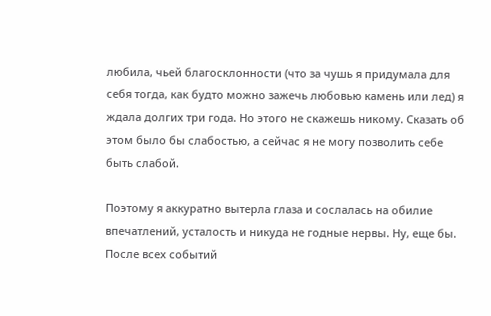любила, чьей благосклонности (что за чушь я придумала для себя тогда, как будто можно зажечь любовью камень или лед) я ждала долгих три года. Но этого не скажешь никому. Сказать об этом было бы слабостью, а сейчас я не могу позволить себе быть слабой.

Поэтому я аккуратно вытерла глаза и сослалась на обилие впечатлений, усталость и никуда не годные нервы. Ну, еще бы. После всех событий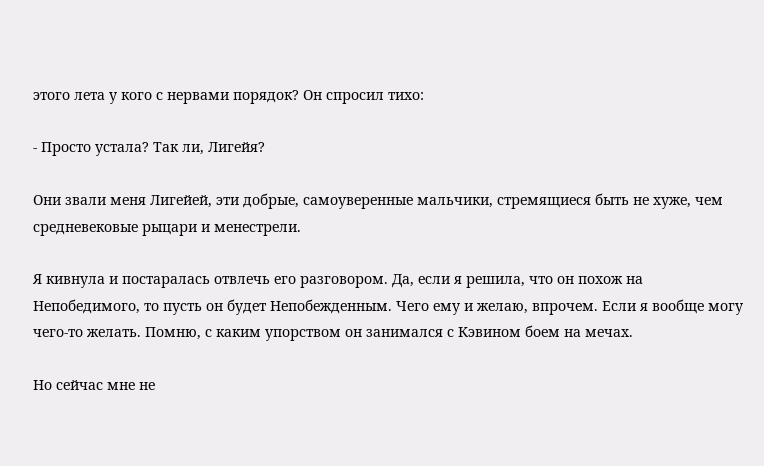этого лета у кого с нервами порядок? Он спросил тихо:

- Просто устала? Так ли, Лигейя?

Они звали меня Лигейей, эти добрые, самоуверенные мальчики, стремящиеся быть не хуже, чем средневековые рыцари и менестрели.

Я кивнула и постаралась отвлечь его разговором. Да, если я решила, что он похож на Непобедимого, то пусть он будет Непобежденным. Чего ему и желаю, впрочем. Если я вообще могу чего-то желать. Помню, с каким упорством он занимался с Кэвином боем на мечах.

Но сейчас мне не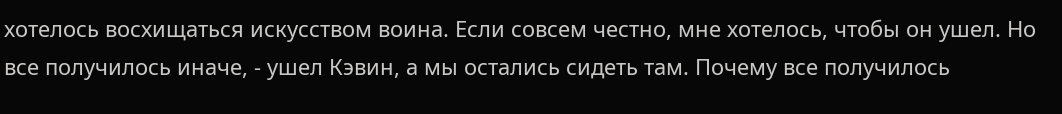хотелось восхищаться искусством воина. Если совсем честно, мне хотелось, чтобы он ушел. Но все получилось иначе, - ушел Кэвин, а мы остались сидеть там. Почему все получилось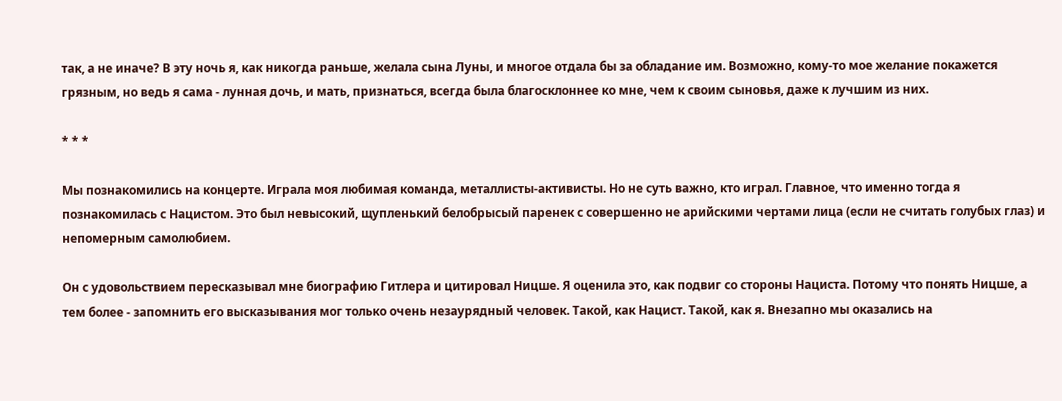так, а не иначе? В эту ночь я, как никогда раньше, желала сына Луны, и многое отдала бы за обладание им. Возможно, кому-то мое желание покажется грязным, но ведь я сама - лунная дочь, и мать, признаться, всегда была благосклоннее ко мне, чем к своим сыновья, даже к лучшим из них.

* * *

Мы познакомились на концерте. Играла моя любимая команда, металлисты-активисты. Но не суть важно, кто играл. Главное, что именно тогда я познакомилась с Нацистом. Это был невысокий, щупленький белобрысый паренек с совершенно не арийскими чертами лица (если не считать голубых глаз) и непомерным самолюбием.

Он с удовольствием пересказывал мне биографию Гитлера и цитировал Ницше. Я оценила это, как подвиг со стороны Нациста. Потому что понять Ницше, а тем более - запомнить его высказывания мог только очень незаурядный человек. Такой, как Нацист. Такой, как я. Внезапно мы оказались на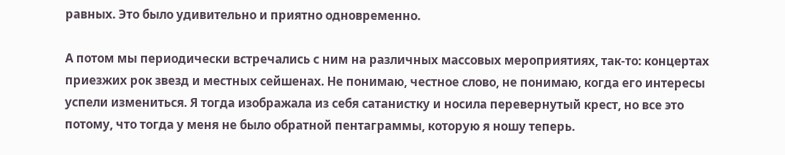равных. Это было удивительно и приятно одновременно.

А потом мы периодически встречались с ним на различных массовых мероприятиях, так-то: концертах приезжих рок звезд и местных сейшенах. Не понимаю, честное слово, не понимаю, когда его интересы успели измениться. Я тогда изображала из себя сатанистку и носила перевернутый крест, но все это потому, что тогда у меня не было обратной пентаграммы, которую я ношу теперь.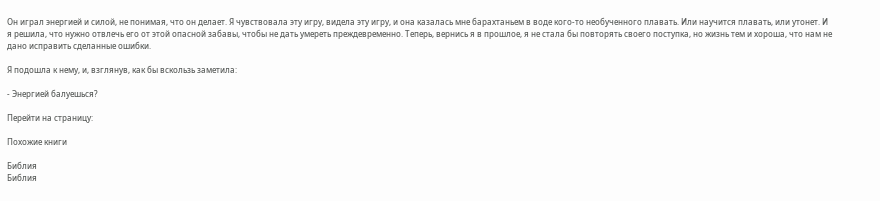Он играл энергией и силой, не понимая, что он делает. Я чувствовала эту игру, видела эту игру, и она казалась мне барахтаньем в воде кого-то необученного плавать. Или научится плавать, или утонет. И я решила, что нужно отвлечь его от этой опасной забавы, чтобы не дать умереть преждевременно. Теперь, вернись я в прошлое, я не стала бы повторять своего поступка, но жизнь тем и хороша, что нам не дано исправить сделанные ошибки.

Я подошла к нему, и, взглянув, как бы вскользь заметила:

- Энергией балуешься?

Перейти на страницу:

Похожие книги

Библия
Библия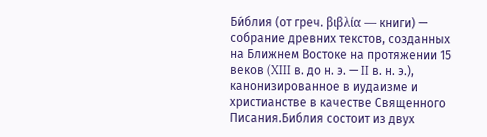Би́блия (от греч. βιβλία — книги) — собрание древних текстов, созданных на Ближнем Востоке на протяжении 15 веков (XIII в. до н. э. — II в. н. э.), канонизированное в иудаизме и христианстве в качестве Священного Писания.Библия состоит из двух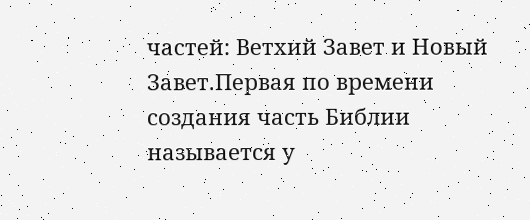частей: Ветхий Завет и Новый Завет.Первая по времени создания часть Библии называется у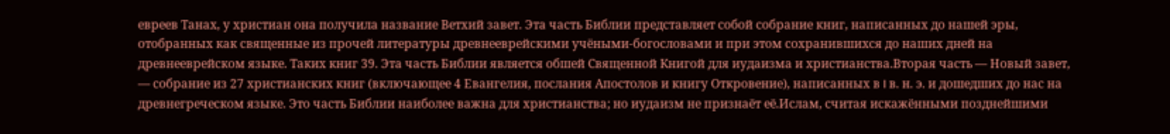евреев Танах, у христиан она получила название Ветхий завет. Эта часть Библии представляет собой собрание книг, написанных до нашей эры, отобранных как священные из прочей литературы древнееврейскими учёными-богословами и при этом сохранившихся до наших дней на древнееврейском языке. Таких книг 39. Эта часть Библии является обшей Священной Книгой для иудаизма и христианства.Вторая часть — Новый завет, — собрание из 27 христианских книг (включающее 4 Евангелия, послания Апостолов и книгу Откровение), написанных в I в. н. э. и дошедших до нас на древнегреческом языке. Это часть Библии наиболее важна для христианства; но иудаизм не признаёт её.Ислам, считая искажёнными позднейшими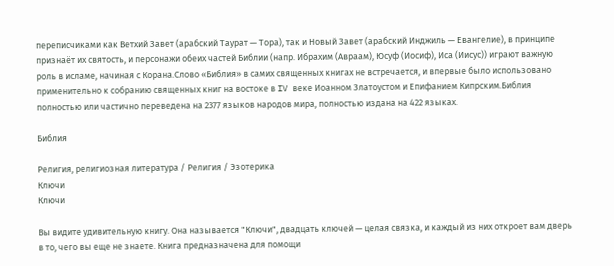переписчиками как Ветхий Завет (арабский Таурат — Тора), так и Новый Завет (арабский Инджиль — Евангелие), в принципе признаёт их святость, и персонажи обеих частей Библии (напр. Ибрахим (Авраам), Юсуф (Иосиф), Иса (Иисус)) играют важную роль в исламе, начиная с Корана.Слово «Библия» в самих священных книгах не встречается, и впервые было использовано применительно к собранию священных книг на востоке в IV веке Иоанном Златоустом и Епифанием Кипрским.Библия полностью или частично переведена на 2377 языков народов мира, полностью издана на 422 языках.

Библия

Религия, религиозная литература / Религия / Эзотерика
Ключи
Ключи

Вы видите удивительную книгу. Она называется "Ключи", двадцать ключей — целая связка, и каждый из них откроет вам дверь в то, чего вы еще не знаете. Книга предназначена для помощи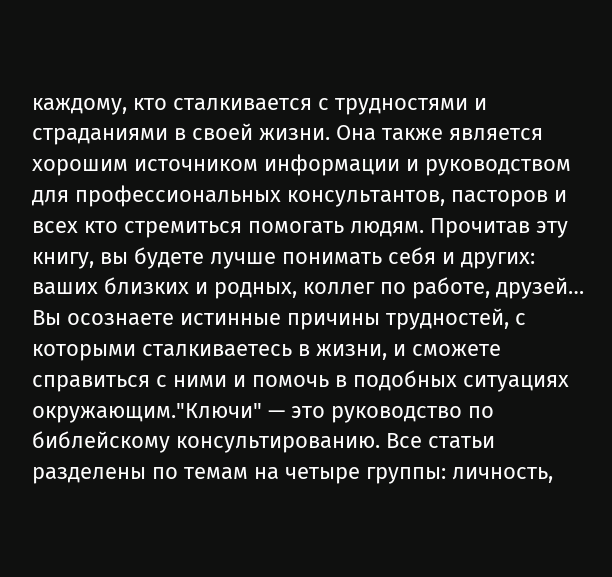каждому, кто сталкивается с трудностями и страданиями в своей жизни. Она также является хорошим источником информации и руководством для профессиональных консультантов, пасторов и всех кто стремиться помогать людям. Прочитав эту книгу, вы будете лучше понимать себя и других: ваших близких и родных, коллег по работе, друзей… Вы осознаете истинные причины трудностей, с которыми сталкиваетесь в жизни, и сможете справиться с ними и помочь в подобных ситуациях окружающим."Ключи" — это руководство по библейскому консультированию. Все статьи разделены по темам на четыре группы: личность,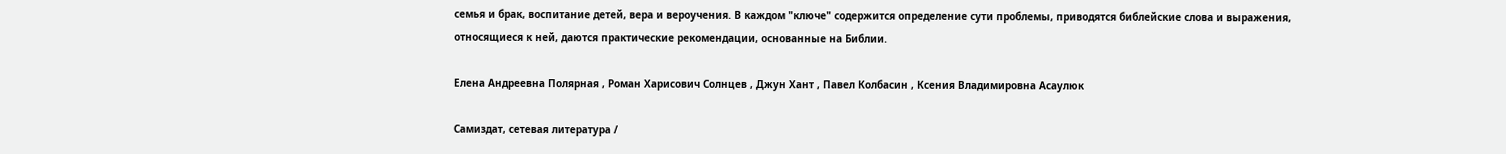семья и брак, воспитание детей, вера и вероучения. В каждом "ключе" содержится определение сути проблемы, приводятся библейские слова и выражения, относящиеся к ней, даются практические рекомендации, основанные на Библии.

Елена Андреевна Полярная , Роман Харисович Солнцев , Джун Хант , Павел Колбасин , Ксения Владимировна Асаулюк

Самиздат, сетевая литература /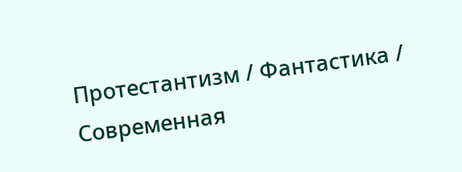Протестантизм / Фантастика / Современная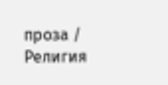проза / Религия